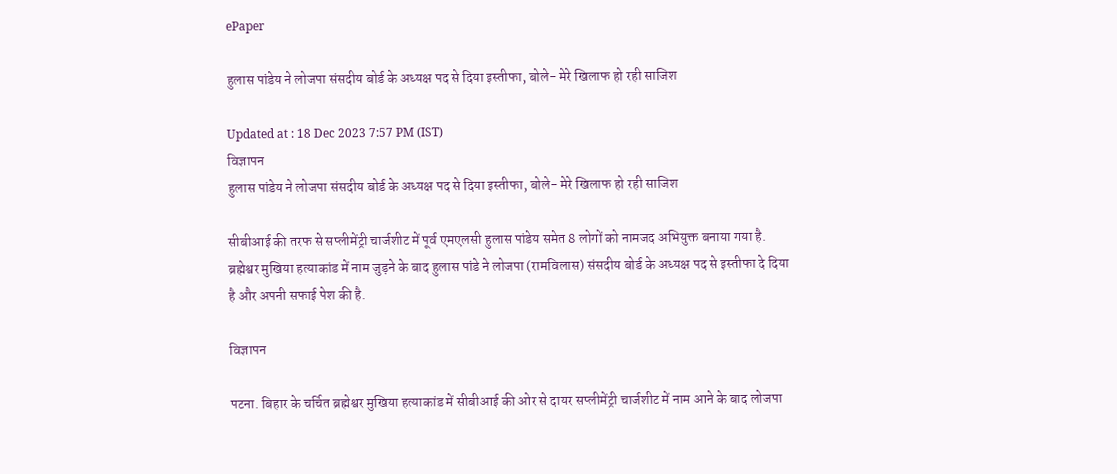ePaper

हुलास पांडेय ने लोजपा संसदीय बोर्ड के अध्यक्ष पद से दिया इस्तीफा, बोले- मेरे खिलाफ हो रही साजिश

Updated at : 18 Dec 2023 7:57 PM (IST)
विज्ञापन
हुलास पांडेय ने लोजपा संसदीय बोर्ड के अध्यक्ष पद से दिया इस्तीफा, बोले- मेरे खिलाफ हो रही साजिश

सीबीआई की तरफ से सप्लीमेंट्री चार्जशीट में पूर्व एमएलसी हुलास पांडेय समेत 8 लोगों को नामजद अभियुक्त बनाया गया है. ब्रह्मेश्वर मुखिया हत्याकांड में नाम जुड़ने के बाद हुलास पांडे ने लोजपा (रामविलास) संसदीय बोर्ड के अध्यक्ष पद से इस्तीफा दे दिया है और अपनी सफाई पेश की है.

विज्ञापन

पटना. बिहार के चर्चित ब्रह्मेश्वर मुखिया हत्याकांड में सीबीआई की ओर से दायर सप्लीमेंट्री चार्जशीट में नाम आने के बाद लोजपा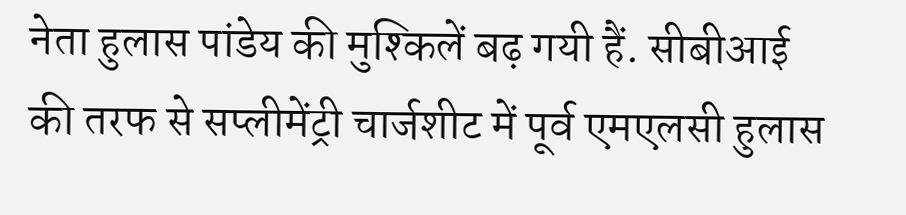नेता हुलास पांडेय की मुश्किलें बढ़ गयी हैं. सीबीआई की तरफ से सप्लीमेंट्री चार्जशीट में पूर्व एमएलसी हुलास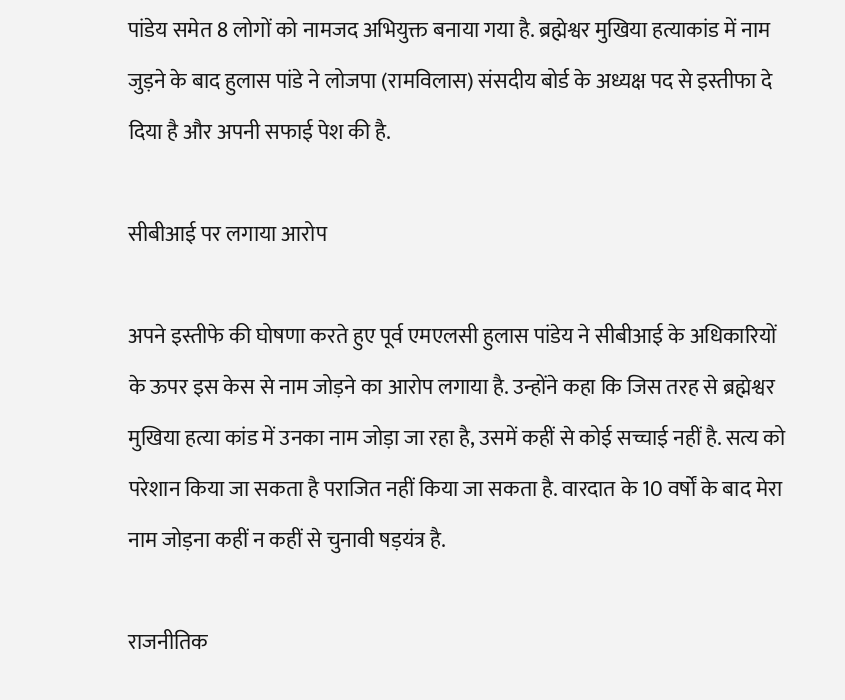पांडेय समेत 8 लोगों को नामजद अभियुक्त बनाया गया है. ब्रह्मेश्वर मुखिया हत्याकांड में नाम जुड़ने के बाद हुलास पांडे ने लोजपा (रामविलास) संसदीय बोर्ड के अध्यक्ष पद से इस्तीफा दे दिया है और अपनी सफाई पेश की है.

सीबीआई पर लगाया आरोप

अपने इस्तीफे की घोषणा करते हुए पूर्व एमएलसी हुलास पांडेय ने सीबीआई के अधिकारियों के ऊपर इस केस से नाम जोड़ने का आरोप लगाया है. उन्होंने कहा कि जिस तरह से ब्रह्मेश्वर मुखिया हत्या कांड में उनका नाम जोड़ा जा रहा है, उसमें कहीं से कोई सच्चाई नहीं है. सत्य को परेशान किया जा सकता है पराजित नहीं किया जा सकता है. वारदात के 10 वर्षों के बाद मेरा नाम जोड़ना कहीं न कहीं से चुनावी षड़यंत्र है.

राजनीतिक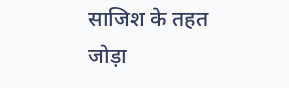साजिश के तहत जोड़ा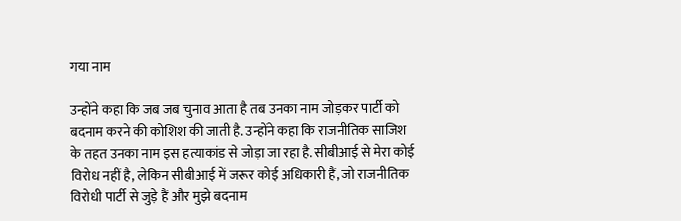गया नाम

उन्होंने कहा कि जब जब चुनाव आता है तब उनका नाम जोड़कर पार्टी को बदनाम करने की कोशिश की जाती है. उन्होंने कहा कि राजनीतिक साजिश के तहत उनका नाम इस हत्याकांड से जोड़ा जा रहा है. सीबीआई से मेरा कोई विरोध नहीं है, लेकिन सीबीआई में जरूर कोई अधिकारी हैं, जो राजनीतिक विरोधी पार्टी से जुड़े हैं और मुझे बदनाम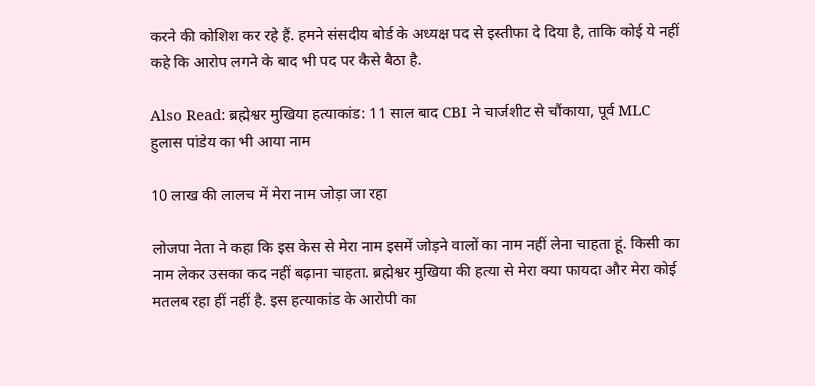करने की कोशिश कर रहे हैं. हमने संसदीय बोर्ड के अध्यक्ष पद से इस्तीफा दे दिया है, ताकि कोई ये नहीं कहे कि आरोप लगने के बाद भी पद पर कैसे बैठा है.

Also Read: ब्रह्मेश्वर मुखिया हत्याकांड: 11 साल बाद CBI ने चार्जशीट से चौंकाया, पूर्व MLC हुलास पांडेय का भी आया नाम

10 लाख की लालच में मेरा नाम जोड़ा जा रहा

लोजपा नेता ने कहा कि इस केस से मेरा नाम इसमें जोड़ने वालों का नाम नहीं लेना चाहता हूं. किसी का नाम लेकर उसका कद नहीं बढ़ाना चाहता. ब्रह्मेश्वर मुखिया की हत्या से मेरा क्या फायदा और मेरा कोई मतलब रहा हीं नहीं है. इस हत्याकांड के आरोपी का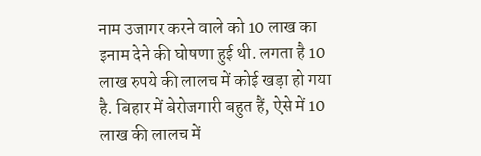नाम उजागर करने वाले को 10 लाख का इनाम देने की घोषणा हुई थी. लगता है 10 लाख रुपये की लालच में कोई खड़ा हो गया है. बिहार में बेरोजगारी बहुत हैं, ऐसे में 10 लाख की लालच में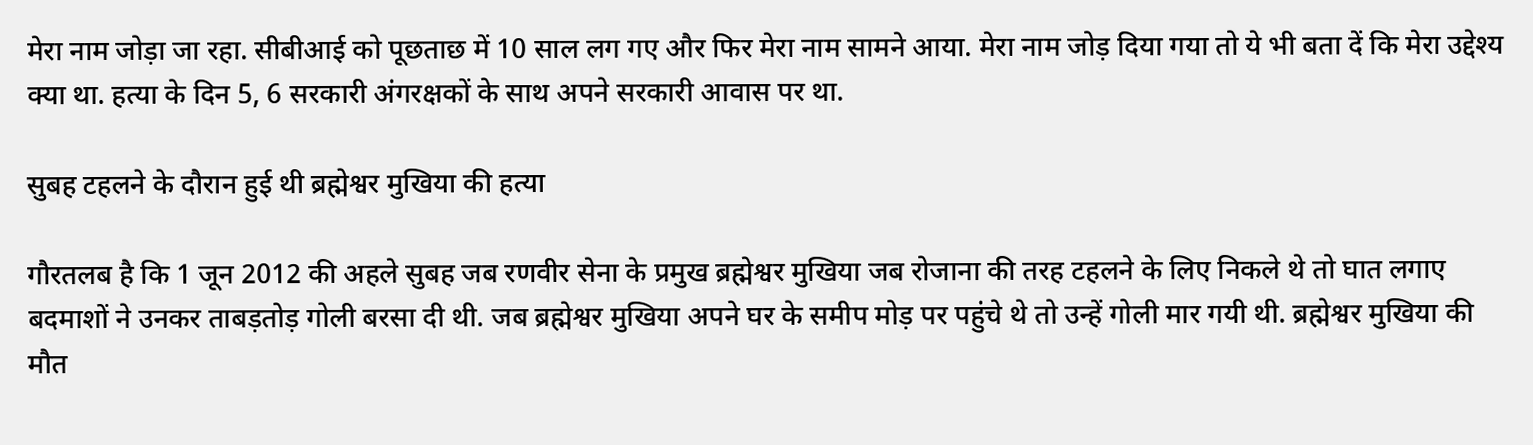मेरा नाम जोड़ा जा रहा. सीबीआई को पूछताछ में 10 साल लग गए और फिर मेरा नाम सामने आया. मेरा नाम जोड़ दिया गया तो ये भी बता दें कि मेरा उद्देश्य क्या था. हत्या के दिन 5, 6 सरकारी अंगरक्षकों के साथ अपने सरकारी आवास पर था.

सुबह टहलने के दौरान हुई थी ब्रह्मेश्वर मुखिया की हत्या

गौरतलब है कि 1 जून 2012 की अहले सुबह जब रणवीर सेना के प्रमुख ब्रह्मेश्वर मुखिया जब रोजाना की तरह टहलने के लिए निकले थे तो घात लगाए बदमाशों ने उनकर ताबड़तोड़ गोली बरसा दी थी. जब ब्रह्मेश्वर मुखिया अपने घर के समीप मोड़ पर पहुंचे थे तो उन्हें गोली मार गयी थी. ब्रह्मेश्वर मुखिया की मौत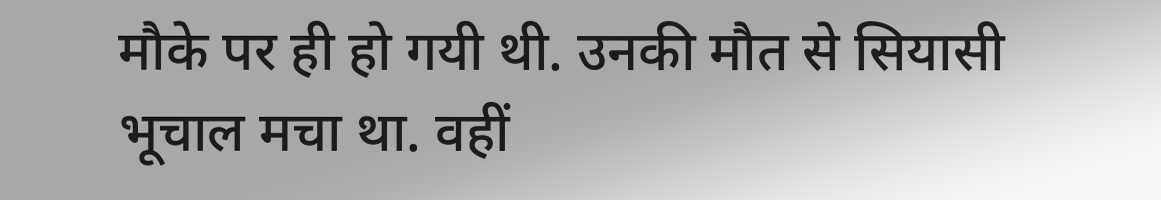मौके पर ही हो गयी थी. उनकी मौत से सियासी भूचाल मचा था. वहीं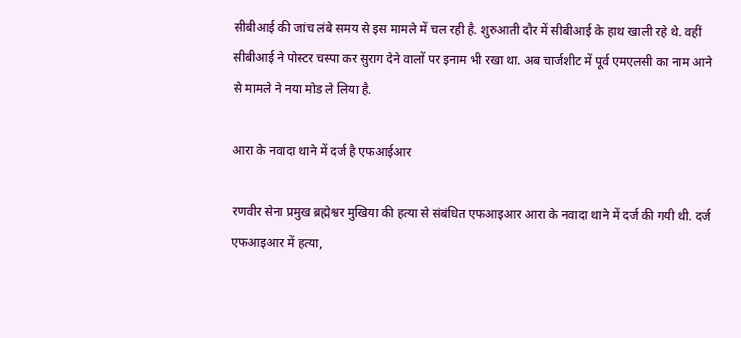सीबीआई की जांच लंबे समय से इस मामले में चल रही है. शुरुआती दौर में सीबीआई के हाथ खाली रहे थे. वहीं सीबीआई ने पोस्टर चस्पा कर सुराग देने वालों पर इनाम भी रखा था. अब चार्जशीट में पूर्व एमएलसी का नाम आने से मामले ने नया मोड ले लिया है.

आरा के नवादा थाने में दर्ज है एफआईआर

रणवीर सेना प्रमुख ब्रह्मेश्वर मुखिया की हत्या से संबंधित एफआइआर आरा के नवादा थाने में दर्ज की गयी थी. दर्ज एफआइआर में हत्या,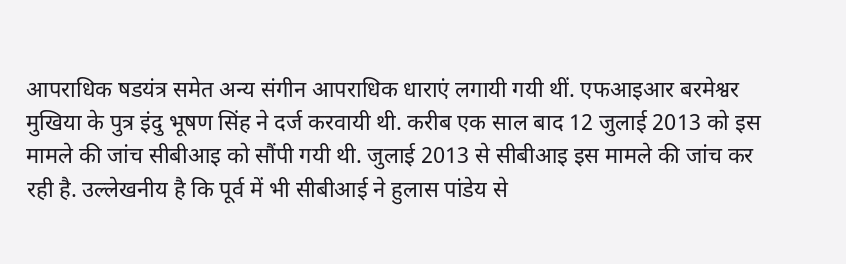आपराधिक षडयंत्र समेत अन्य संगीन आपराधिक धाराएं लगायी गयी थीं. एफआइआर बरमेश्वर मुखिया के पुत्र इंदु भूषण सिंह ने दर्ज करवायी थी. करीब एक साल बाद 12 जुलाई 2013 को इस मामले की जांच सीबीआइ को सौंपी गयी थी. जुलाई 2013 से सीबीआइ इस मामले की जांच कर रही है. उल्लेखनीय है कि पूर्व में भी सीबीआई ने हुलास पांडेय से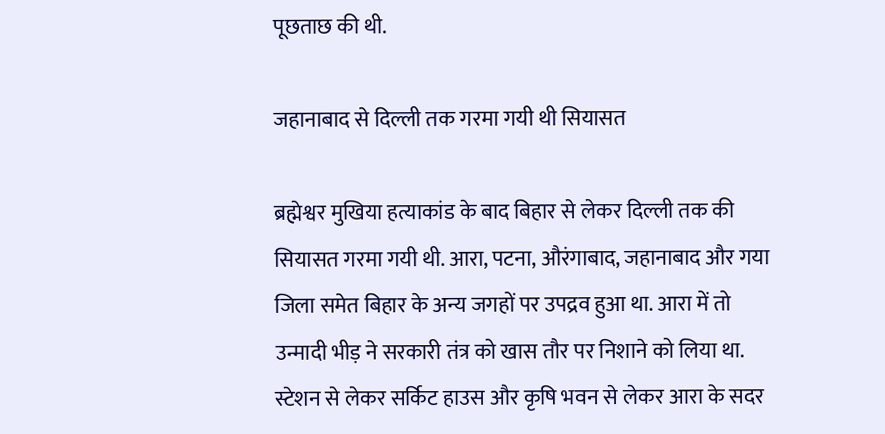पूछताछ की थी.

जहानाबाद से दिल्ली तक गरमा गयी थी सियासत

ब्रह्मेश्वर मुखिया हत्याकांड के बाद बिहार से लेकर दिल्ली तक की सियासत गरमा गयी थी. आरा, पटना, औरंगाबाद, जहानाबाद और गया जिला समेत बिहार के अन्य जगहों पर उपद्रव हुआ था. आरा में तो उन्मादी भीड़ ने सरकारी तंत्र को खास तौर पर निशाने को लिया था. स्टेशन से लेकर सर्किट हाउस और कृषि भवन से लेकर आरा के सदर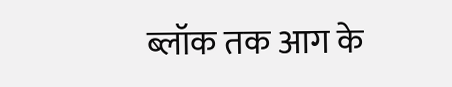ब्लॉक तक आग के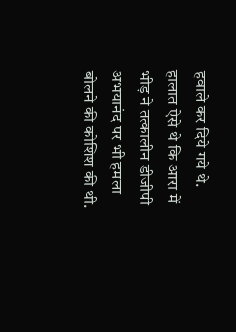हवाले कर दिये गये थे. हालात ऐसे थे कि आरा में भीड़ ने तत्कालीन डीजीपी अभयानंद पर भी हमला बोलने की कोशिश की थी.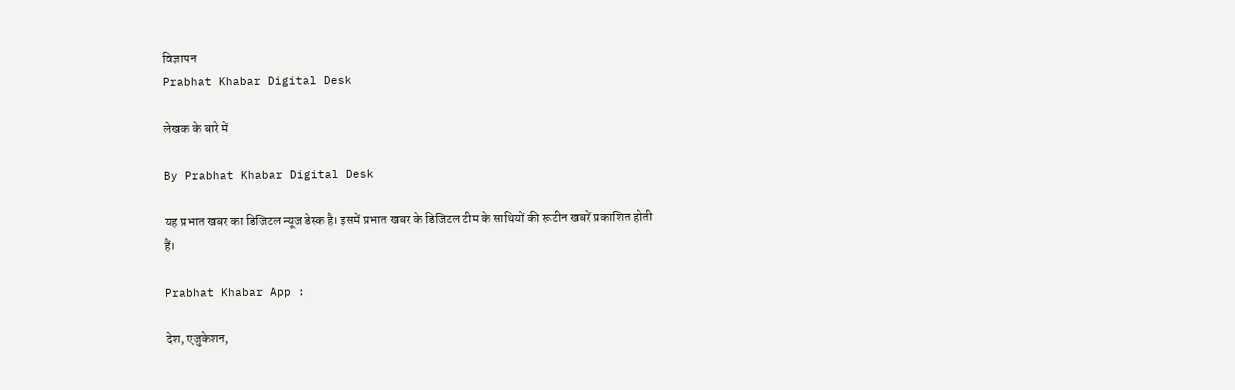विज्ञापन
Prabhat Khabar Digital Desk

लेखक के बारे में

By Prabhat Khabar Digital Desk

यह प्रभात खबर का डिजिटल न्यूज डेस्क है। इसमें प्रभात खबर के डिजिटल टीम के साथियों की रूटीन खबरें प्रकाशित होती हैं।

Prabhat Khabar App :

देश, एजुकेशन,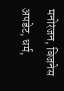मनोरंजन, बिजनेस अपडेट, धर्म,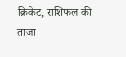क्रिकेट, राशिफल की ताजा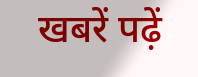खबरें पढ़ें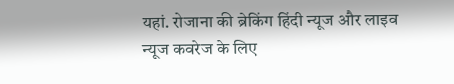यहां. रोजाना की ब्रेकिंग हिंदी न्यूज और लाइव न्यूज कवरेज के लिए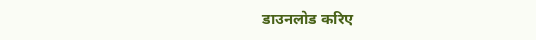डाउनलोड करिए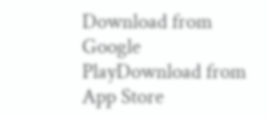Download from Google PlayDownload from App Store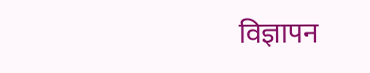विज्ञापन